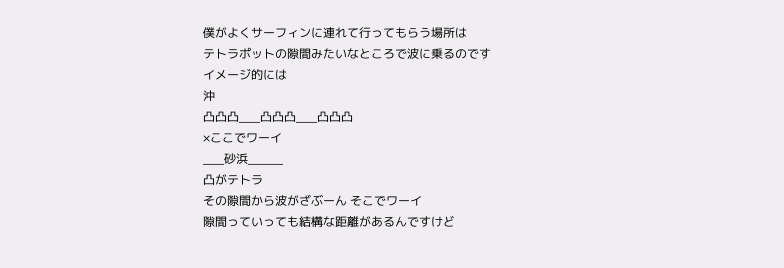僕がよくサーフィンに連れて行ってもらう場所は
テトラポットの隙間みたいなところで波に乗るのです
イメージ的には
沖
凸凸凸___凸凸凸___凸凸凸
×ここでワーイ
___砂浜_____
凸がテトラ
その隙間から波がざぶーん そこでワーイ
隙間っていっても結構な距離があるんですけど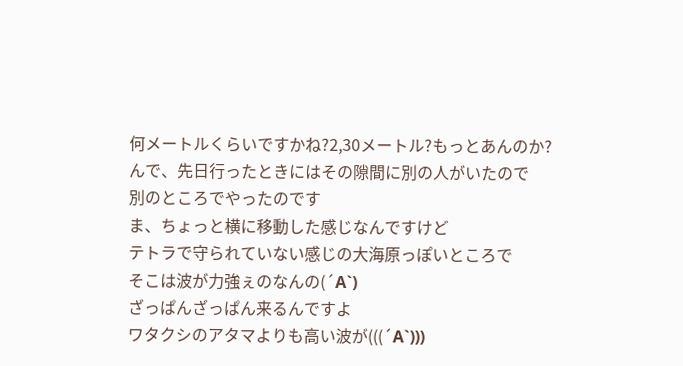何メートルくらいですかね?2,30メートル?もっとあんのか?
んで、先日行ったときにはその隙間に別の人がいたので
別のところでやったのです
ま、ちょっと横に移動した感じなんですけど
テトラで守られていない感じの大海原っぽいところで
そこは波が力強ぇのなんの(´A`)
ざっぱんざっぱん来るんですよ
ワタクシのアタマよりも高い波が(((´A`)))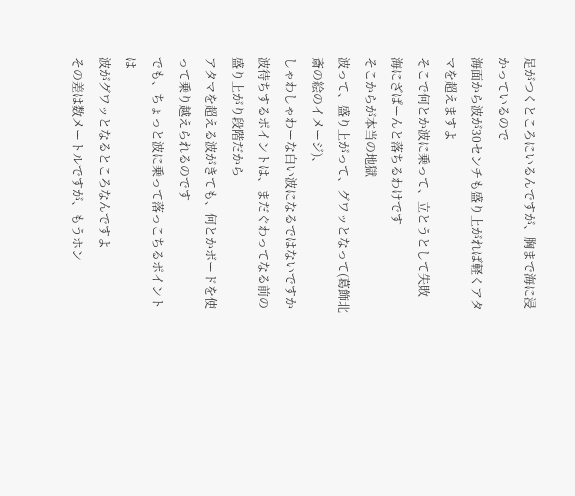足がつくところにいるんですが、胸まで海に浸かっているので
海面から波が30センチも盛り上がれば軽くアタマを超えますよ
そこで何とか波に乗って、立とうとして失敗
海にざぱーんと落ちるわけです
そこからが本当の地獄
波って、盛り上がって、グワッとなって(葛飾北斎の絵のイメージ)、
しゃわしゃわーな白い波になるではないですか
波待ちするポイントは、まだぐわってなる前の盛り上がり段階だから
アタマを超える波がきても、何とかボードを使って乗り越えられるのです
でも、ちょっと波に乗って落っこちるポイントは
波がグワッとなるところなんですよ
その差は数メートルですが、もうホン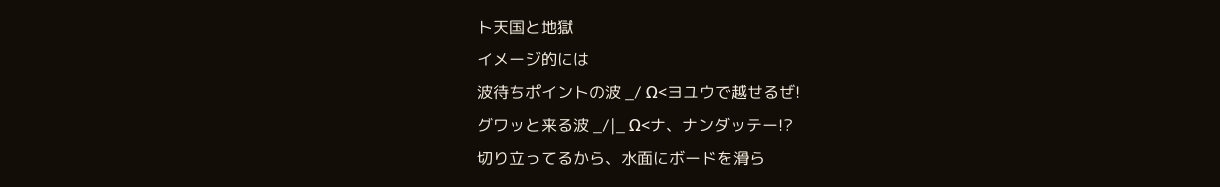ト天国と地獄
イメージ的には
波待ちポイントの波 _/ Ω<ヨユウで越せるぜ!
グワッと来る波 _/|_ Ω<ナ、ナンダッテー!?
切り立ってるから、水面にボードを滑ら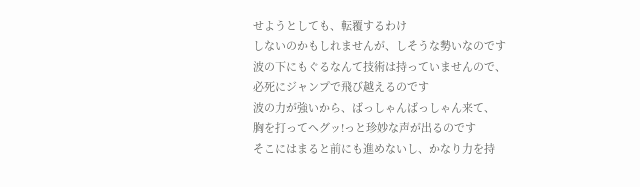せようとしても、転覆するわけ
しないのかもしれませんが、しそうな勢いなのです
波の下にもぐるなんて技術は持っていませんので、
必死にジャンプで飛び越えるのです
波の力が強いから、ばっしゃんばっしゃん来て、
胸を打ってヘグッ!っと珍妙な声が出るのです
そこにはまると前にも進めないし、かなり力を持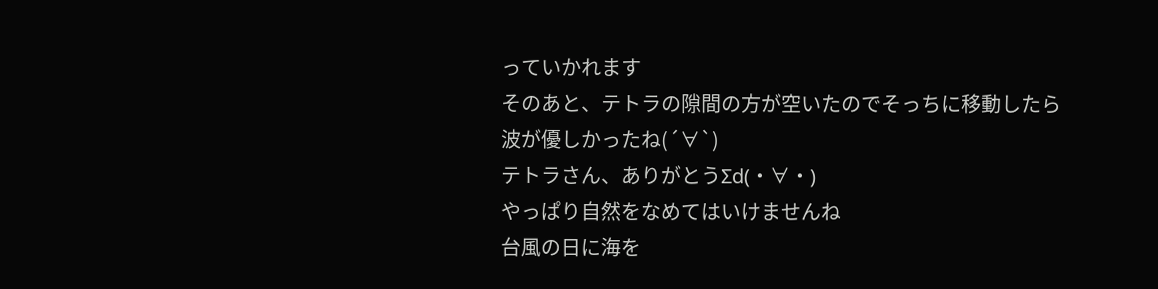っていかれます
そのあと、テトラの隙間の方が空いたのでそっちに移動したら
波が優しかったね(´∀`)
テトラさん、ありがとうΣd(・∀・)
やっぱり自然をなめてはいけませんね
台風の日に海を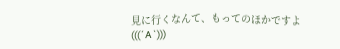見に行くなんて、もってのほかですよ(((´A`)))